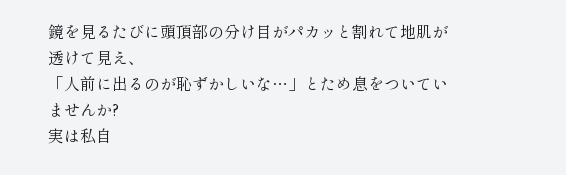鏡を見るたびに頭頂部の分け目がパカッと割れて地肌が透けて見え、
「人前に出るのが恥ずかしいな…」とため息をついていませんか?
実は私自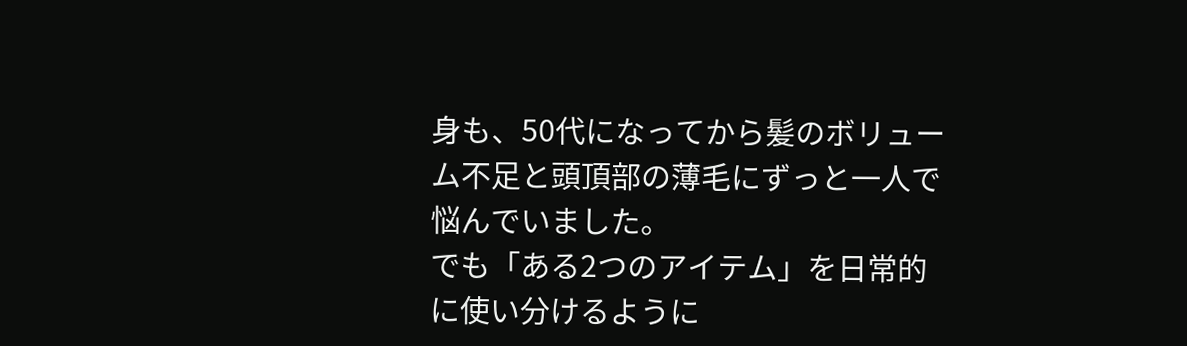身も、50代になってから髪のボリューム不足と頭頂部の薄毛にずっと一人で悩んでいました。
でも「ある2つのアイテム」を日常的に使い分けるように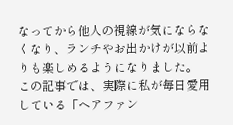なってから他人の視線が気にならなくなり、ランチやお出かけが以前よりも楽しめるようになりました。
この記事では、実際に私が毎日愛用している「ヘアファン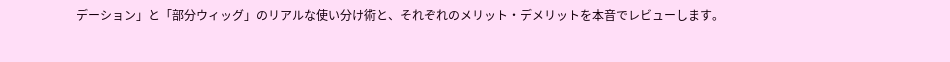デーション」と「部分ウィッグ」のリアルな使い分け術と、それぞれのメリット・デメリットを本音でレビューします。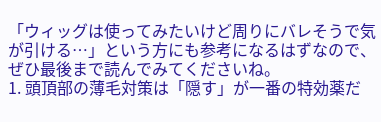「ウィッグは使ってみたいけど周りにバレそうで気が引ける…」という方にも参考になるはずなので、ぜひ最後まで読んでみてくださいね。
1. 頭頂部の薄毛対策は「隠す」が一番の特効薬だ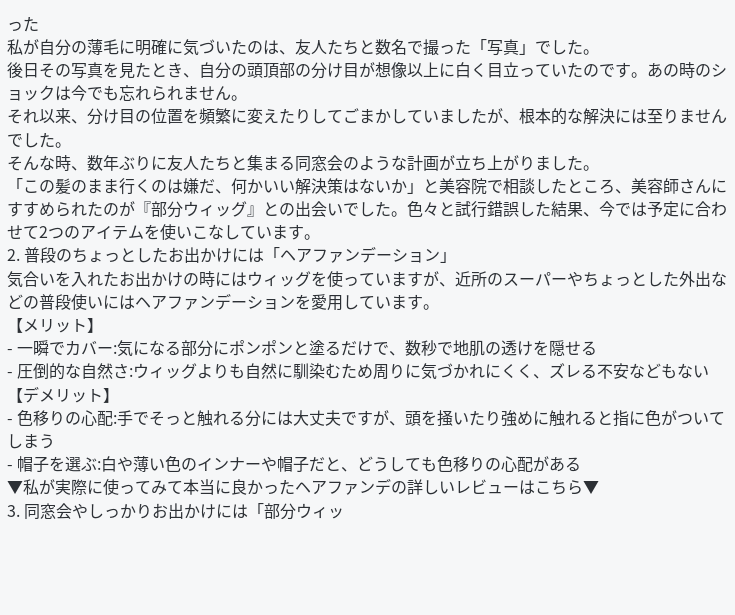った
私が自分の薄毛に明確に気づいたのは、友人たちと数名で撮った「写真」でした。
後日その写真を見たとき、自分の頭頂部の分け目が想像以上に白く目立っていたのです。あの時のショックは今でも忘れられません。
それ以来、分け目の位置を頻繁に変えたりしてごまかしていましたが、根本的な解決には至りませんでした。
そんな時、数年ぶりに友人たちと集まる同窓会のような計画が立ち上がりました。
「この髪のまま行くのは嫌だ、何かいい解決策はないか」と美容院で相談したところ、美容師さんにすすめられたのが『部分ウィッグ』との出会いでした。色々と試行錯誤した結果、今では予定に合わせて2つのアイテムを使いこなしています。
2. 普段のちょっとしたお出かけには「ヘアファンデーション」
気合いを入れたお出かけの時にはウィッグを使っていますが、近所のスーパーやちょっとした外出などの普段使いにはヘアファンデーションを愛用しています。
【メリット】
- 一瞬でカバー:気になる部分にポンポンと塗るだけで、数秒で地肌の透けを隠せる
- 圧倒的な自然さ:ウィッグよりも自然に馴染むため周りに気づかれにくく、ズレる不安などもない
【デメリット】
- 色移りの心配:手でそっと触れる分には大丈夫ですが、頭を掻いたり強めに触れると指に色がついてしまう
- 帽子を選ぶ:白や薄い色のインナーや帽子だと、どうしても色移りの心配がある
▼私が実際に使ってみて本当に良かったヘアファンデの詳しいレビューはこちら▼
3. 同窓会やしっかりお出かけには「部分ウィッ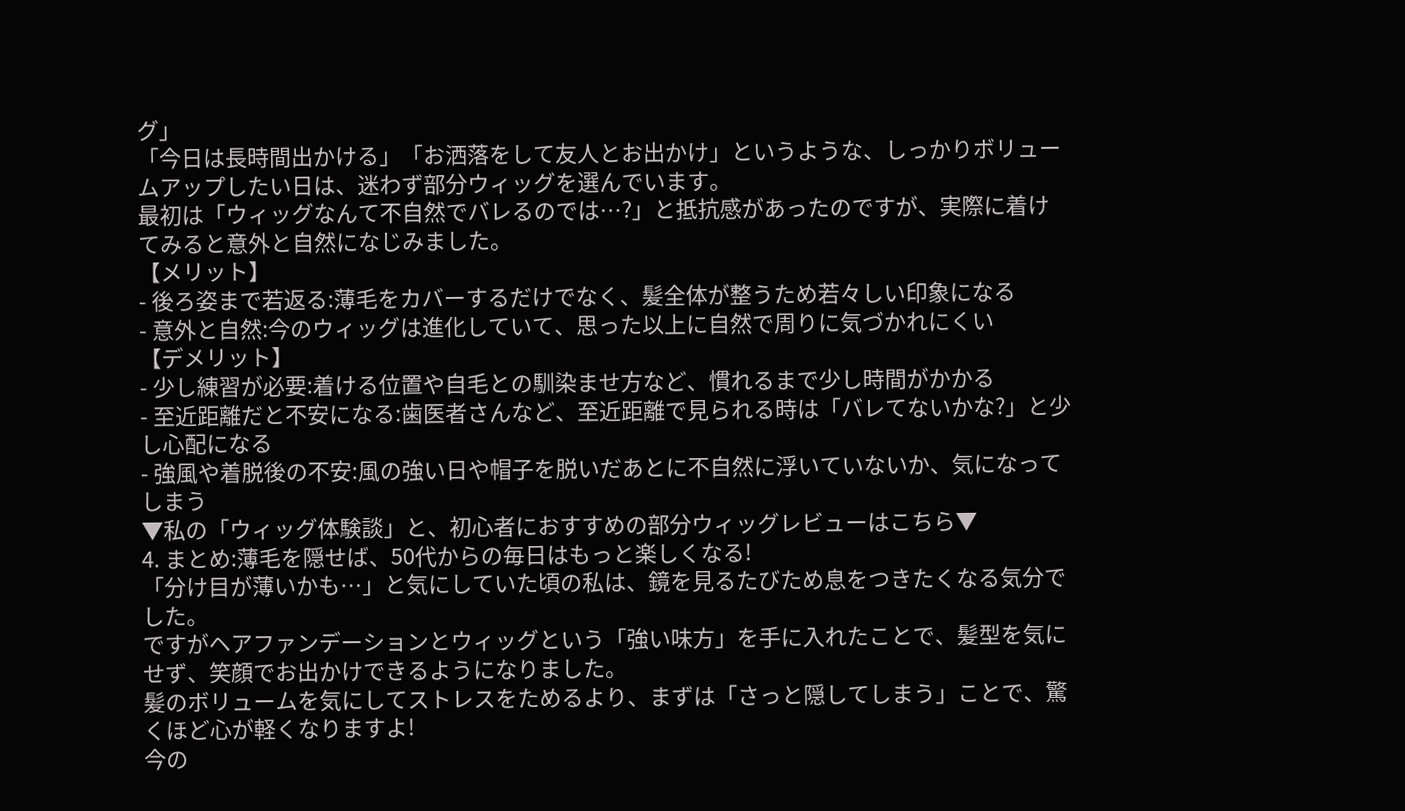グ」
「今日は長時間出かける」「お洒落をして友人とお出かけ」というような、しっかりボリュームアップしたい日は、迷わず部分ウィッグを選んでいます。
最初は「ウィッグなんて不自然でバレるのでは…?」と抵抗感があったのですが、実際に着けてみると意外と自然になじみました。
【メリット】
- 後ろ姿まで若返る:薄毛をカバーするだけでなく、髪全体が整うため若々しい印象になる
- 意外と自然:今のウィッグは進化していて、思った以上に自然で周りに気づかれにくい
【デメリット】
- 少し練習が必要:着ける位置や自毛との馴染ませ方など、慣れるまで少し時間がかかる
- 至近距離だと不安になる:歯医者さんなど、至近距離で見られる時は「バレてないかな?」と少し心配になる
- 強風や着脱後の不安:風の強い日や帽子を脱いだあとに不自然に浮いていないか、気になってしまう
▼私の「ウィッグ体験談」と、初心者におすすめの部分ウィッグレビューはこちら▼
4. まとめ:薄毛を隠せば、50代からの毎日はもっと楽しくなる!
「分け目が薄いかも…」と気にしていた頃の私は、鏡を見るたびため息をつきたくなる気分でした。
ですがヘアファンデーションとウィッグという「強い味方」を手に入れたことで、髪型を気にせず、笑顔でお出かけできるようになりました。
髪のボリュームを気にしてストレスをためるより、まずは「さっと隠してしまう」ことで、驚くほど心が軽くなりますよ!
今の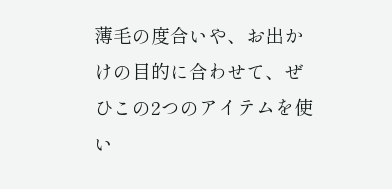薄毛の度合いや、お出かけの目的に合わせて、ぜひこの2つのアイテムを使い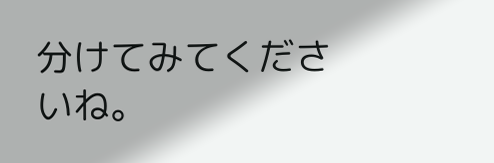分けてみてくださいね。